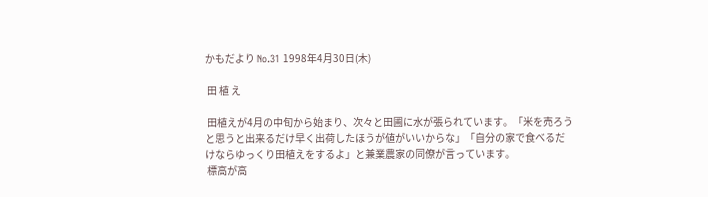かもだより No.31 1998年4月30日(木)

 田 植 え

 田植えが4月の中旬から始まり、次々と田圃に水が張られています。「米を売ろうと思うと出来るだけ早く出荷したほうが値がいいからな」「自分の家で食べるだけならゆっくり田植えをするよ」と兼業農家の同僚が言っています。
 標高が高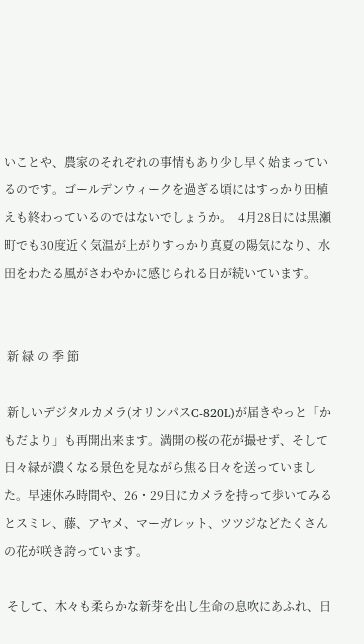いことや、農家のそれぞれの事情もあり少し早く始まっているのです。ゴールデンウィークを過ぎる頃にはすっかり田植えも終わっているのではないでしょうか。  4月28日には黒瀬町でも30度近く気温が上がりすっかり真夏の陽気になり、水田をわたる風がさわやかに感じられる日が続いています。


 新 緑 の 季 節

 新しいデジタルカメラ(オリンパスC-820L)が届きやっと「かもだより」も再開出来ます。満開の桜の花が撮せず、そして日々緑が濃くなる景色を見ながら焦る日々を送っていました。早速休み時間や、26・29日にカメラを持って歩いてみるとスミレ、藤、アヤメ、マーガレット、ツツジなどたくさんの花が咲き誇っています。

 そして、木々も柔らかな新芽を出し生命の息吹にあふれ、日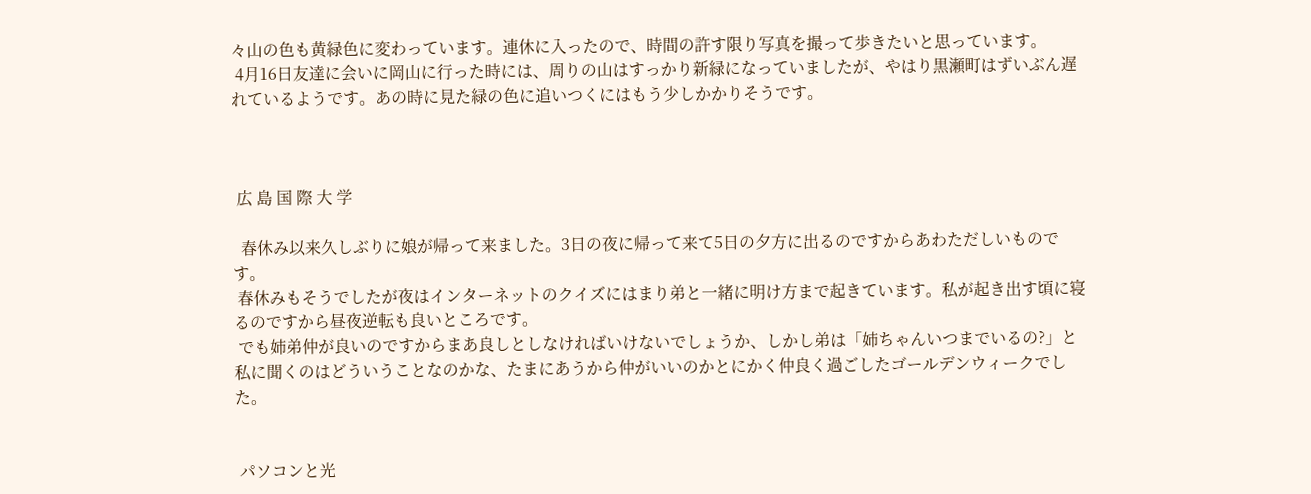々山の色も黄緑色に変わっています。連休に入ったので、時間の許す限り写真を撮って歩きたいと思っています。
 4月16日友達に会いに岡山に行った時には、周りの山はすっかり新緑になっていましたが、やはり黒瀬町はずいぶん遅れているようです。あの時に見た緑の色に追いつくにはもう少しかかりそうです。



 広 島 国 際 大 学

  春休み以来久しぶりに娘が帰って来ました。3日の夜に帰って来て5日の夕方に出るのですからあわただしいものです。
 春休みもそうでしたが夜はインターネットのクイズにはまり弟と一緒に明け方まで起きています。私が起き出す頃に寝るのですから昼夜逆転も良いところです。
 でも姉弟仲が良いのですからまあ良しとしなければいけないでしょうか、しかし弟は「姉ちゃんいつまでいるの?」と私に聞くのはどういうことなのかな、たまにあうから仲がいいのかとにかく仲良く過ごしたゴールデンウィークでした。


 パソコンと光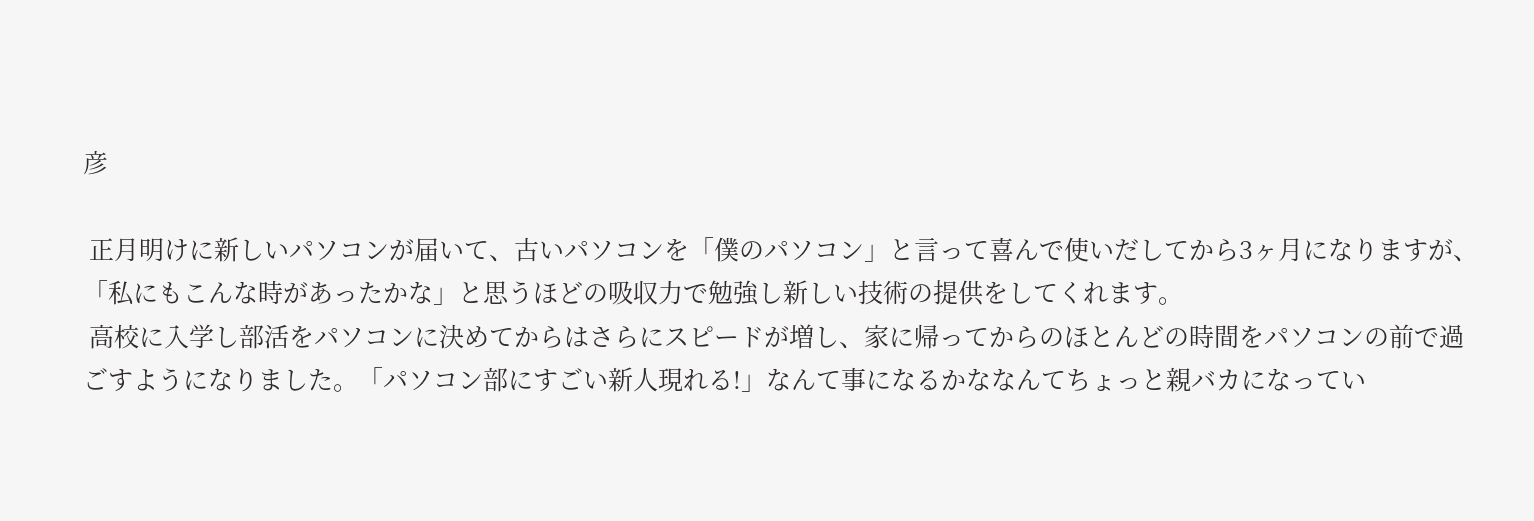彦

 正月明けに新しいパソコンが届いて、古いパソコンを「僕のパソコン」と言って喜んで使いだしてから3ヶ月になりますが、「私にもこんな時があったかな」と思うほどの吸収力で勉強し新しい技術の提供をしてくれます。
 高校に入学し部活をパソコンに決めてからはさらにスピードが増し、家に帰ってからのほとんどの時間をパソコンの前で過ごすようになりました。「パソコン部にすごい新人現れる!」なんて事になるかななんてちょっと親バカになってい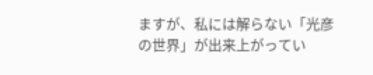ますが、私には解らない「光彦の世界」が出来上がってい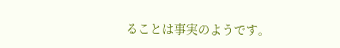ることは事実のようです。